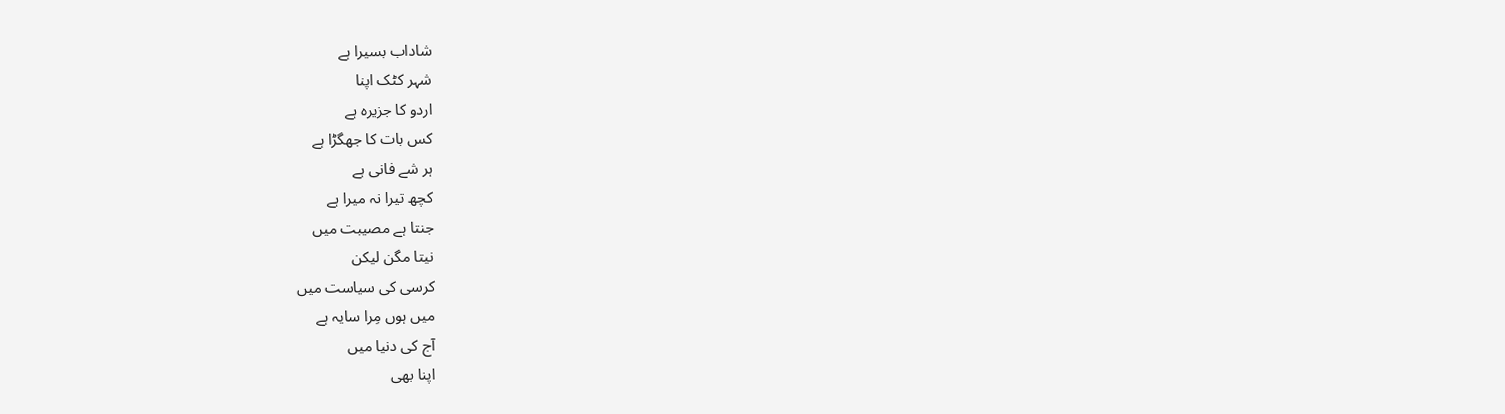شاداب بسیرا ہے
شہر کٹک اپنا
اردو کا جزیرہ ہے
کس بات کا جھگڑا ہے
ہر شے فانی ہے
کچھ تیرا نہ میرا ہے
جنتا ہے مصیبت میں
نیتا مگن لیکن
کرسی کی سیاست میں
میں ہوں مِرا سایہ ہے
آج کی دنیا میں
اپنا بھی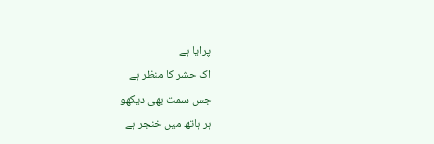پرایا ہے
اک حشر کا منظر ہے
جس سمت بھی دیکھو
ہر ہاتھ میں خنجر ہے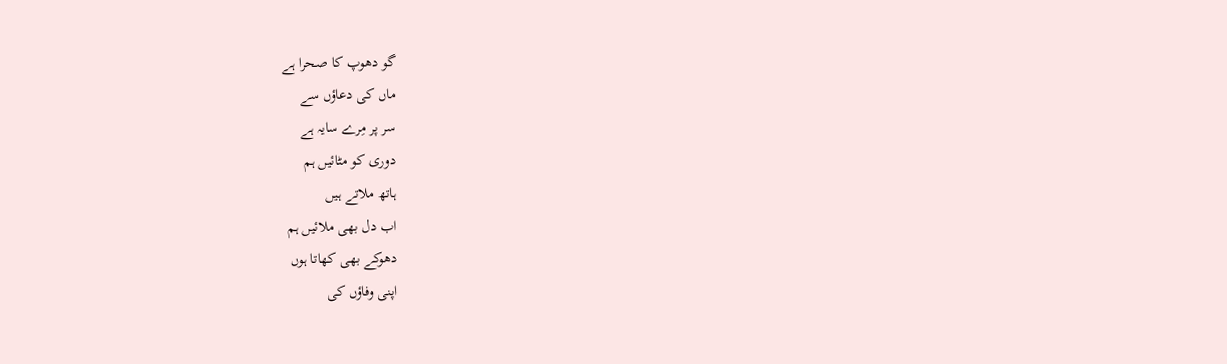گو دھوپ کا صحرا ہے
ماں کی دعاؤں سے
سر پر مِرے سایہ ہے
دوری کو مٹائیں ہم
ہاتھ ملاتے ہیں
اب دل بھی ملائیں ہم
دھوکے بھی کھاتا ہوں
اپنی وفاؤں کی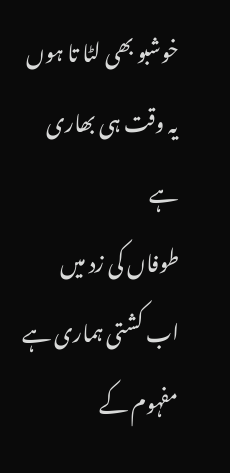خوشبو بھی لٹا تا ہوں
یہ وقت ہی بھاری ہے
طوفاں کی زد میں
اب کشتی ہماری ہے
مفہوم کے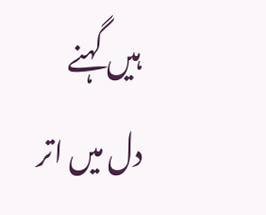ہیں گہنے
دل میں اتر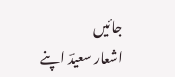جائیں
اشعار سعیدؔ اپنے